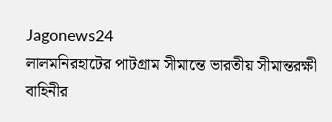Jagonews24
লালমনিরহাটের পাটগ্রাম সীমান্তে ভারতীয় সীমান্তরক্ষী বাহিনীর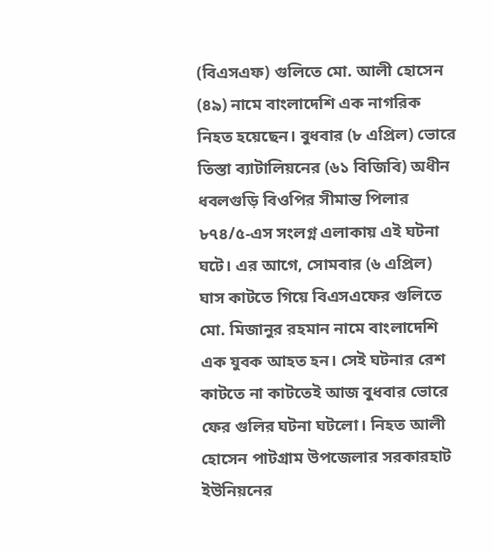(বিএসএফ) গুলিতে মো. আলী হোসেন (৪৯) নামে বাংলাদেশি এক নাগরিক নিহত হয়েছেন। বুধবার (৮ এপ্রিল) ভোরে তিস্তা ব্যাটালিয়নের (৬১ বিজিবি) অধীন ধবলগুড়ি বিওপির সীমান্ত পিলার ৮৭৪/৫-এস সংলগ্ন এলাকায় এই ঘটনা ঘটে। এর আগে, সোমবার (৬ এপ্রিল) ঘাস কাটতে গিয়ে বিএসএফের গুলিতে মো. মিজানুর রহমান নামে বাংলাদেশি এক যুবক আহত হন। সেই ঘটনার রেশ কাটতে না কাটতেই আজ বুধবার ভোরে ফের গুলির ঘটনা ঘটলো। নিহত আলী হোসেন পাটগ্রাম উপজেলার সরকারহাট ইউনিয়নের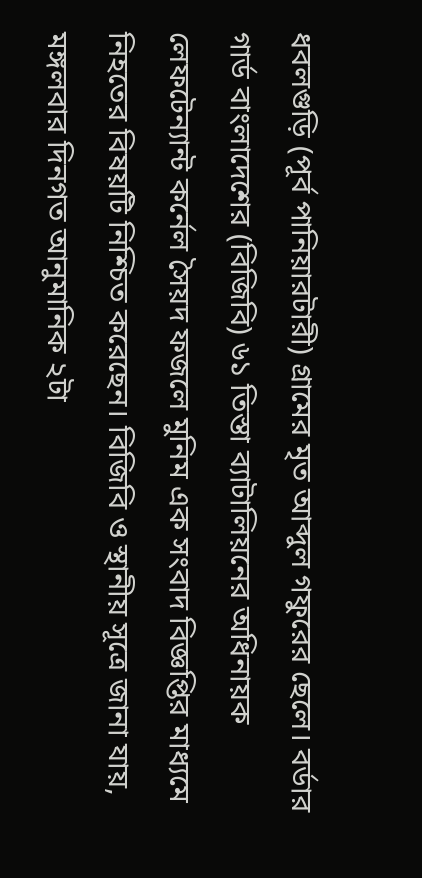ধবলগুড়ি (পূর্ব পানিয়ারটারী) গ্রামের মৃত আব্দুল গফুরের ছেলে। বর্ডার গার্ড বাংলাদেশের (বিজিবি) ৬১ তিস্তা ব্যাটালিয়নের অধিনায়ক লেফটেন্যান্ট কর্নেল সৈয়দ ফজলে মুনিম এক সংবাদ বিজ্ঞপ্তির মাধ্যমে নিহতের বিষয়টি নিশ্চিত করেছেন। বিজিবি ও স্থানীয় সূত্রে জানা যায়, মঙ্গলবার দিনগত আনুমানিক ২টা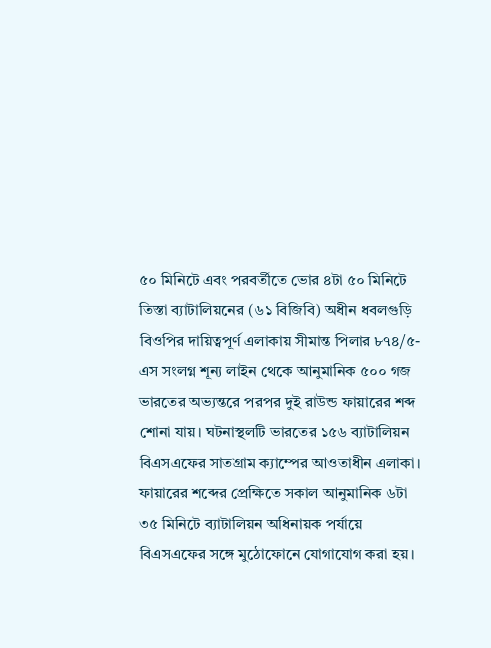৫০ মিনিটে এবং পরবর্তীতে ভোর ৪টা ৫০ মিনিটে তিস্তা ব্যাটালিয়নের (৬১ বিজিবি) অধীন ধবলগুড়ি বিওপির দায়িত্বপূর্ণ এলাকায় সীমান্ত পিলার ৮৭৪/৫-এস সংলগ্ন শূন্য লাইন থেকে আনুমানিক ৫০০ গজ ভারতের অভ্যন্তরে পরপর দুই রাউন্ড ফায়ারের শব্দ শোনা যায়। ঘটনাস্থলটি ভারতের ১৫৬ ব্যাটালিয়ন বিএসএফের সাতগ্রাম ক্যাম্পের আওতাধীন এলাকা। ফায়ারের শব্দের প্রেক্ষিতে সকাল আনুমানিক ৬টা ৩৫ মিনিটে ব্যাটালিয়ন অধিনায়ক পর্যায়ে বিএসএফের সঙ্গে মুঠোফোনে যোগাযোগ করা হয়।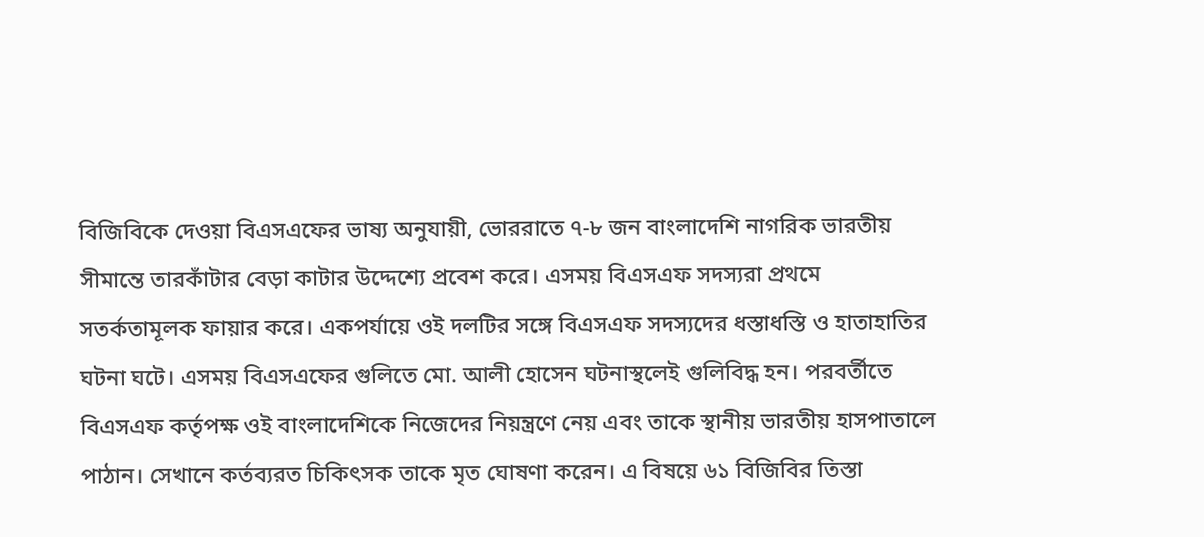বিজিবিকে দেওয়া বিএসএফের ভাষ্য অনুযায়ী, ভোররাতে ৭-৮ জন বাংলাদেশি নাগরিক ভারতীয় সীমান্তে তারকাঁটার বেড়া কাটার উদ্দেশ্যে প্রবেশ করে। এসময় বিএসএফ সদস্যরা প্রথমে সতর্কতামূলক ফায়ার করে। একপর্যায়ে ওই দলটির সঙ্গে বিএসএফ সদস্যদের ধস্তাধস্তি ও হাতাহাতির ঘটনা ঘটে। এসময় বিএসএফের গুলিতে মো. আলী হোসেন ঘটনাস্থলেই গুলিবিদ্ধ হন। পরবর্তীতে বিএসএফ কর্তৃপক্ষ ওই বাংলাদেশিকে নিজেদের নিয়ন্ত্রণে নেয় এবং তাকে স্থানীয় ভারতীয় হাসপাতালে পাঠান। সেখানে কর্তব্যরত চিকিৎসক তাকে মৃত ঘোষণা করেন। এ বিষয়ে ৬১ বিজিবির তিস্তা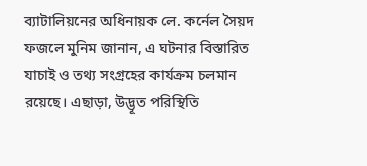ব্যাটালিয়নের অধিনায়ক লে. কর্নেল সৈয়দ ফজলে মুনিম জানান, এ ঘটনার বিস্তারিত যাচাই ও তথ্য সংগ্রহের কার্যক্রম চলমান রয়েছে। এছাড়া, উদ্ভূত পরিস্থিতি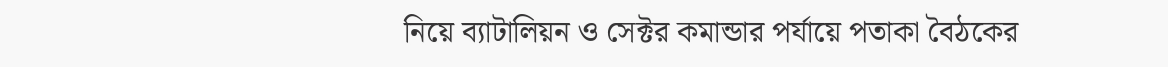নিয়ে ব্যাটালিয়ন ও সেক্টর কমান্ডার পর্যায়ে পতাকা বৈঠকের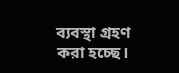ব্যবস্থা গ্রহণ করা হচ্ছে।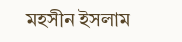মহসীন ইসলাম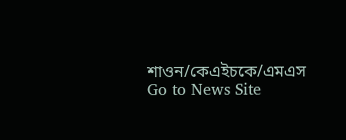শাওন/কেএইচকে/এমএস
Go to News Site